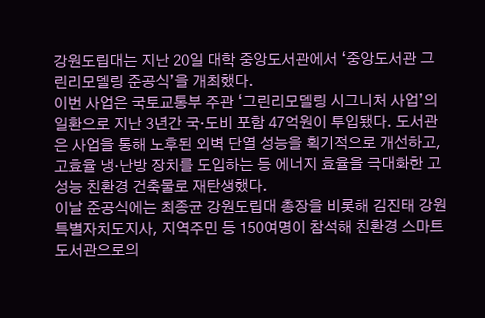강원도립대는 지난 20일 대학 중앙도서관에서 ‘중앙도서관 그린리모델링 준공식’을 개최했다.
이번 사업은 국토교통부 주관 ‘그린리모델링 시그니처 사업’의 일환으로 지난 3년간 국·도비 포함 47억원이 투입됐다. 도서관은 사업을 통해 노후된 외벽 단열 성능을 획기적으로 개선하고, 고효율 냉·난방 장치를 도입하는 등 에너지 효율을 극대화한 고성능 친환경 건축물로 재탄생했다.
이날 준공식에는 최종균 강원도립대 총장을 비롯해 김진태 강원특별자치도지사, 지역주민 등 150여명이 참석해 친환경 스마트 도서관으로의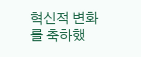혁신적 변화를 축하했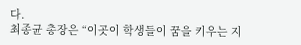다.
최종균 총장은 “이곳이 학생들이 꿈을 키우는 지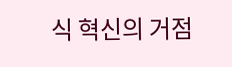식 혁신의 거점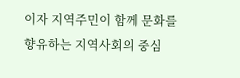이자 지역주민이 함께 문화를 향유하는 지역사회의 중심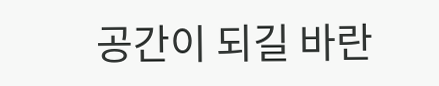공간이 되길 바란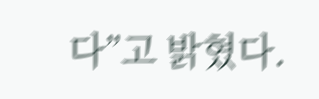다”고 밝혔다.